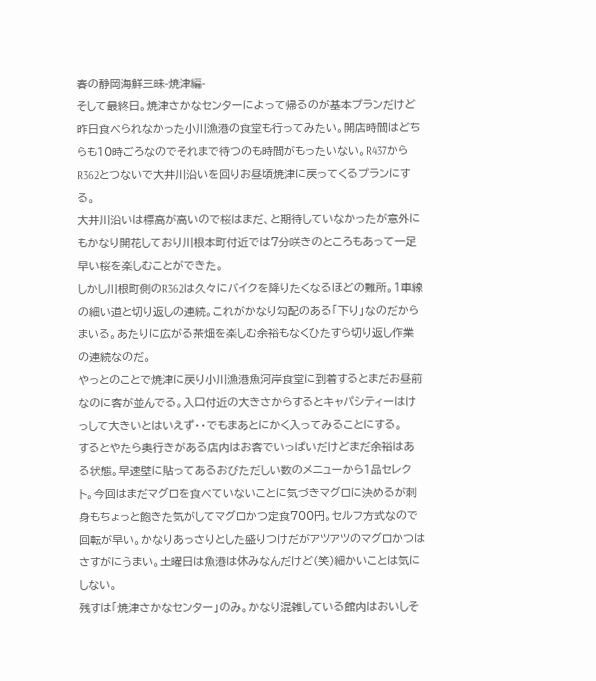春の静岡海鮮三昧-焼津編-
そして最終日。焼津さかなセンターによって帰るのが基本プランだけど昨日食べられなかった小川漁港の食堂も行ってみたい。開店時間はどちらも10時ごろなのでそれまで待つのも時間がもったいない。R437からR362とつないで大井川沿いを回りお昼頃焼津に戻ってくるプランにする。
大井川沿いは標高が高いので桜はまだ、と期待していなかったが意外にもかなり開花しており川根本町付近では7分咲きのところもあって一足早い桜を楽しむことができた。
しかし川根町側のR362は久々にバイクを降りたくなるほどの難所。1車線の細い道と切り返しの連続。これがかなり勾配のある「下り」なのだからまいる。あたりに広がる茶畑を楽しむ余裕もなくひたすら切り返し作業の連続なのだ。
やっとのことで焼津に戻り小川漁港魚河岸食堂に到着するとまだお昼前なのに客が並んでる。入口付近の大きさからするとキャパシティーはけっして大きいとはいえず・・でもまあとにかく入ってみることにする。
するとやたら奥行きがある店内はお客でいっぱいだけどまだ余裕はある状態。早速壁に貼ってあるおびただしい数のメニューから1品セレクト。今回はまだマグロを食べていないことに気づきマグロに決めるが刺身もちょっと飽きた気がしてマグロかつ定食700円。セルフ方式なので回転が早い。かなりあっさりとした盛りつけだがアツアツのマグロかつはさすがにうまい。土曜日は魚港は休みなんだけど(笑)細かいことは気にしない。
残すは「焼津さかなセンター」のみ。かなり混雑している館内はおいしそ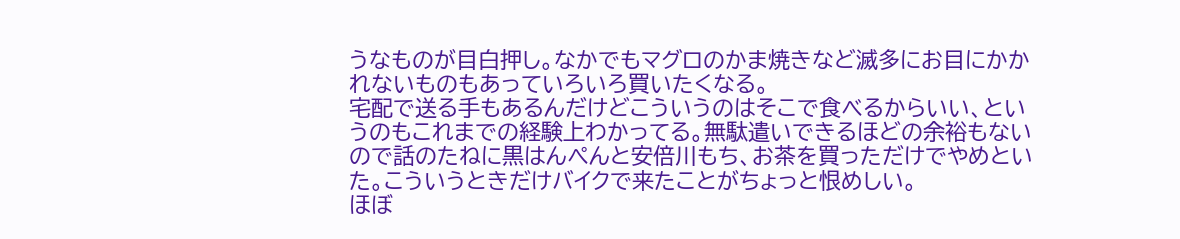うなものが目白押し。なかでもマグロのかま焼きなど滅多にお目にかかれないものもあっていろいろ買いたくなる。
宅配で送る手もあるんだけどこういうのはそこで食べるからいい、というのもこれまでの経験上わかってる。無駄遣いできるほどの余裕もないので話のたねに黒はんぺんと安倍川もち、お茶を買っただけでやめといた。こういうときだけバイクで来たことがちょっと恨めしい。
ほぼ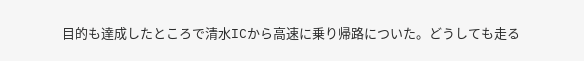目的も達成したところで清水ICから高速に乗り帰路についた。どうしても走る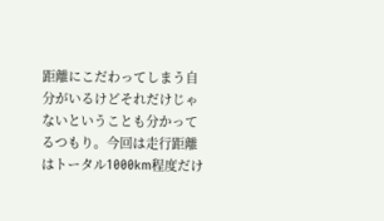距離にこだわってしまう自分がいるけどそれだけじゃないということも分かってるつもり。今回は走行距離はトータル1000km程度だけ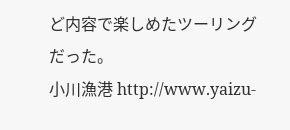ど内容で楽しめたツーリングだった。
小川漁港 http://www.yaizu-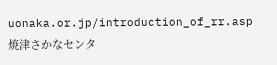uonaka.or.jp/introduction_of_rr.asp
焼津さかなセンタ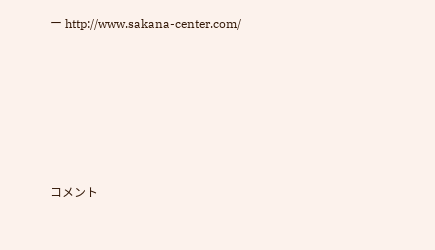ー http://www.sakana-center.com/








コメント